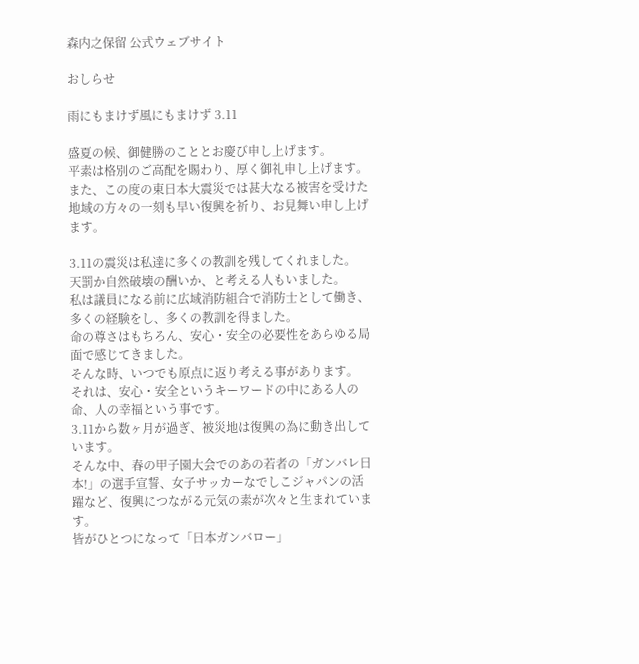森内之保留 公式ウェブサイト

おしらせ

雨にもまけず風にもまけず 3.11

盛夏の候、御健勝のこととお慶び申し上げます。
平素は格別のご高配を賜わり、厚く御礼申し上げます。
また、この度の東日本大震災では甚大なる被害を受けた地域の方々の一刻も早い復興を祈り、お見舞い申し上げます。

3.11の震災は私達に多くの教訓を残してくれました。
天罰か自然破壊の酬いか、と考える人もいました。
私は議員になる前に広域消防組合で消防士として働き、多くの経験をし、多くの教訓を得ました。
命の尊さはもちろん、安心・安全の必要性をあらゆる局面で感じてきました。
そんな時、いつでも原点に返り考える事があります。
それは、安心・安全というキーワードの中にある人の命、人の幸福という事です。
3.11から数ヶ月が過ぎ、被災地は復興の為に動き出しています。
そんな中、春の甲子園大会でのあの若者の「ガンバレ日本!」の選手宣誓、女子サッカーなでしこジャパンの活躍など、復興につながる元気の素が次々と生まれています。
皆がひとつになって「日本ガンバロー」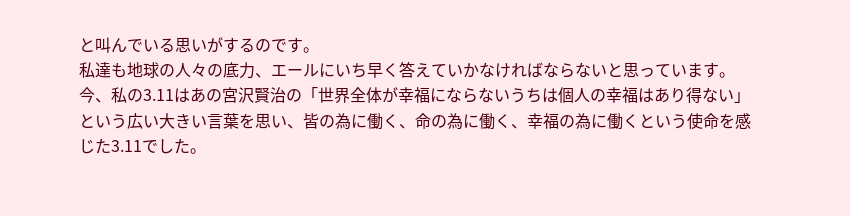と叫んでいる思いがするのです。
私達も地球の人々の底力、エールにいち早く答えていかなければならないと思っています。
今、私の3.11はあの宮沢賢治の「世界全体が幸福にならないうちは個人の幸福はあり得ない」という広い大きい言葉を思い、皆の為に働く、命の為に働く、幸福の為に働くという使命を感じた3.11でした。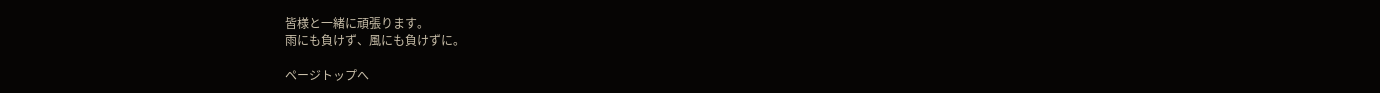皆様と一緒に頑張ります。
雨にも負けず、風にも負けずに。

ページトップへ